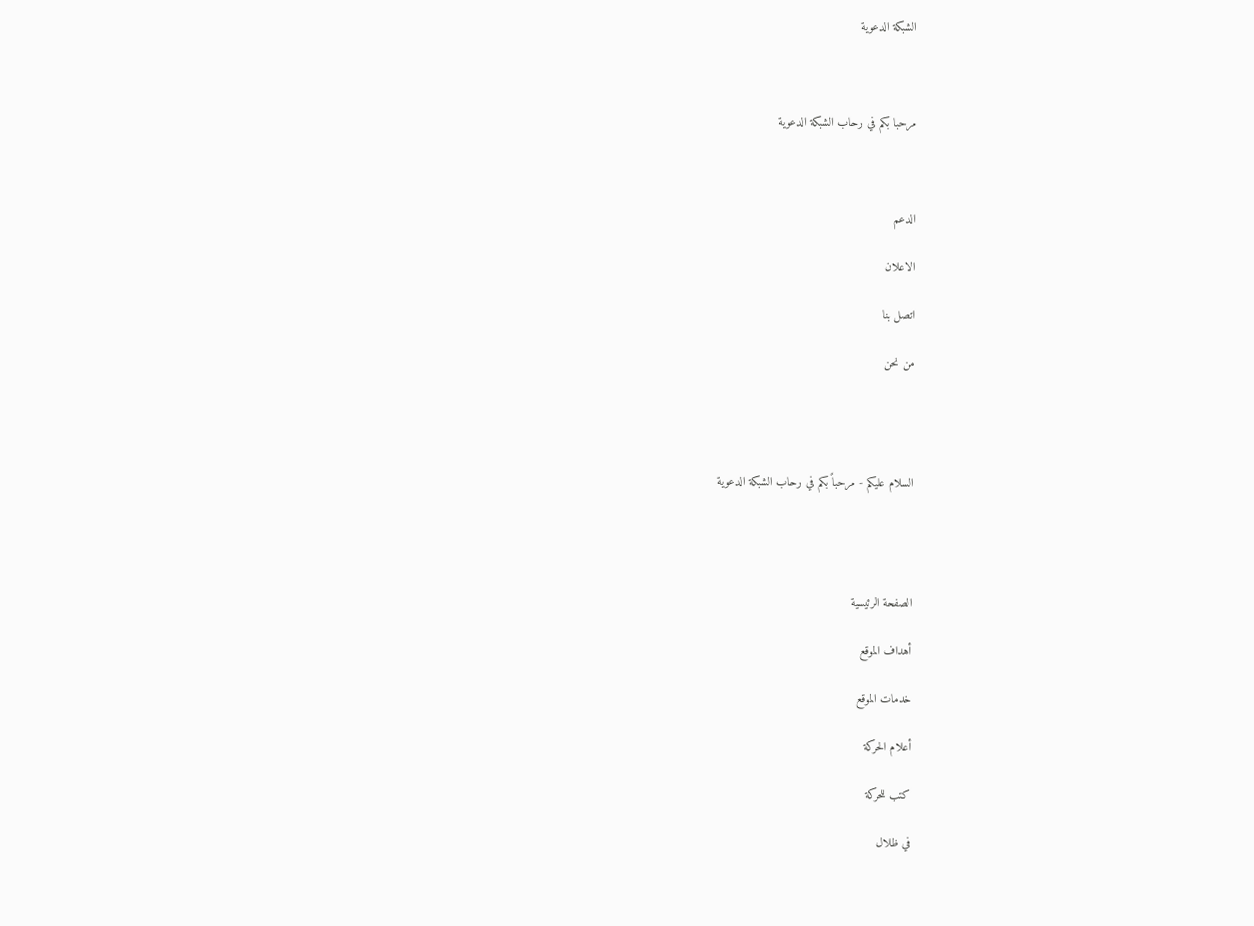الشبكة الدعوية



مرحبا بكم في رحاب الشبكة الدعوية



الدعم

الاعلان

اتصل بنا

من نحن




السلام عليكم - مرحباً بكم في رحاب الشبكة الدعوية




الصفحة الرئيسية

أهداف الموقع

خدمات الموقع

أعلام الحركة

كتب للحركة

في ظلال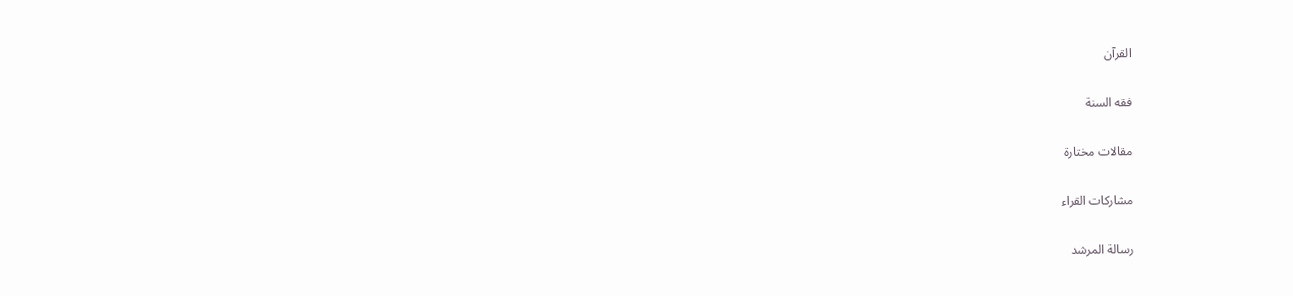القرآن

فقه السنة

مقالات مختارة

مشاركات القراء

رسالة المرشد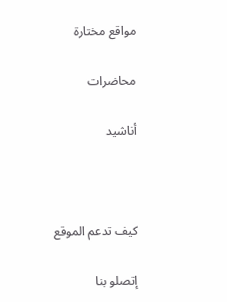مواقع مختارة

محاضرات

أناشيد



كيف تدعم الموقع

إتصلو بنا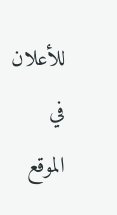للأعلان في الموقع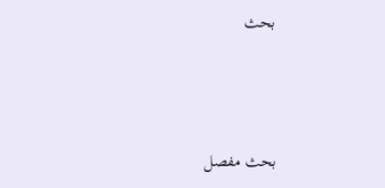بحث





بحث مفصل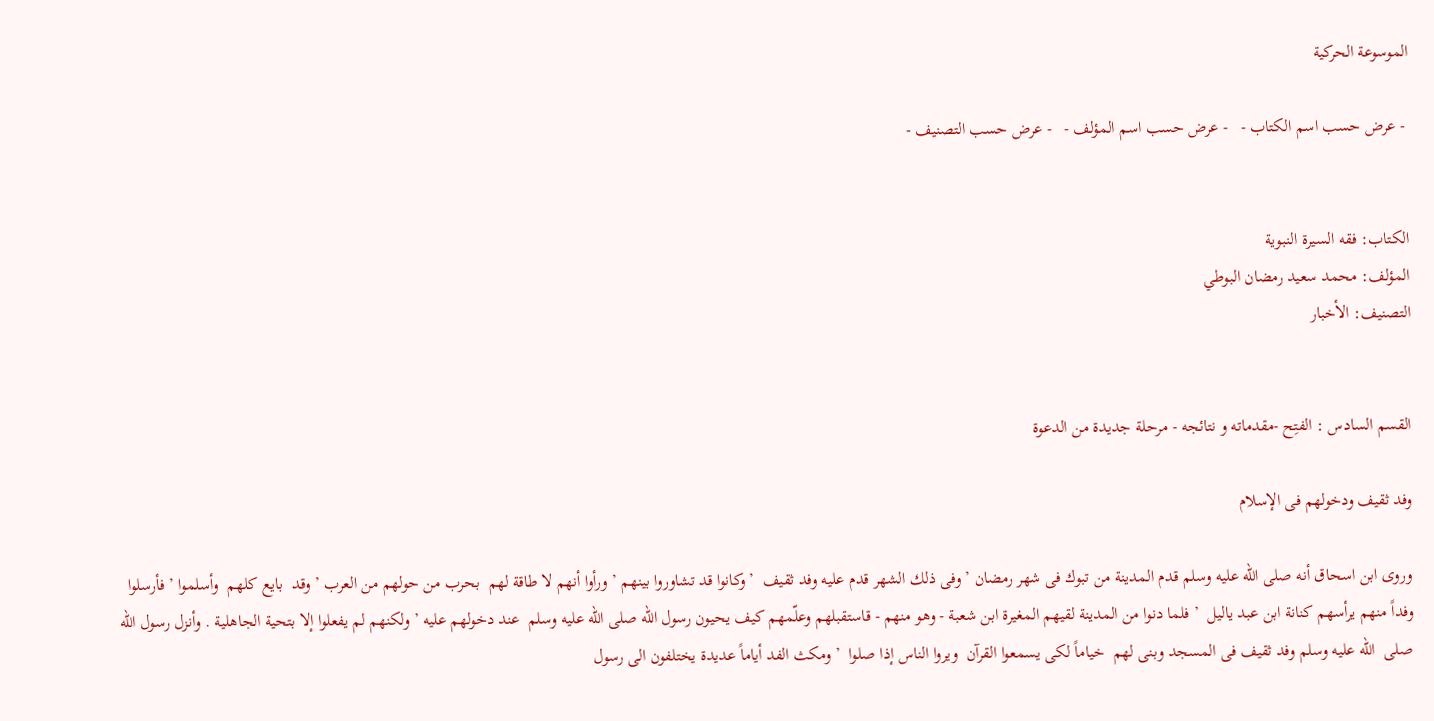الموسوعة الحركية

 - عرض حسب اسم الكتاب -   - عرض حسب اسم المؤلف -   - عرض حسب التصنيف -


الكتاب: فقه السيرة النبوية
المؤلف: محمد سعيد رمضان البوطي
التصنيف: الأخبار


القسم السادس : الفتِح -مقدماته و نتائجه - مرحلة جديدة من الدعوة

وفد ثقيف ودخولهم فى الإسلام

وروى ابن اسحاق أنه صلى الله عليه وسلم قدم المدينة من تبوك فى شهر رمضان ’ وفى ذلك الشهر قدم عليه وفد ثقيف  ’ وكانوا قد تشاوروا بينهم ’ ورأوا أنهم لا طاقة لهم  بحرب من حولهم من العرب ’ وقد  بايع كلهم  وأسلموا ’ فأرسلوا وفداً منهم يرأسهم كنانة ابن عبد ياليل  ’ فلما دنوا من المدينة لقيهم المغيرة ابن شعبة - وهو منهم - قاستقبلهم وعلّمهم كيف يحيون رسول الله صلى الله عليه وسلم  عند دخولهم عليه ’ ولكنهم لم يفعلوا إلا بتحية الجاهلية . وأنزل رسول الله صلى  الله عليه وسلم وفد ثقيف فى المسجد وبنى لهم  خياماً لكى يسمعوا القرآن  ويروا الناس إذا صلوا  ’ ومكث الفد أياماً عديدة يختلفون الى رسول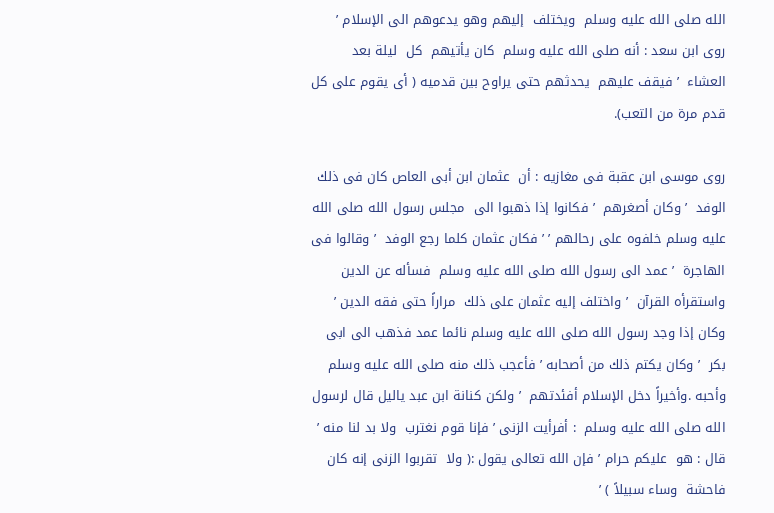الله صلى الله عليه وسلم  ويختلف  إليهم وهو يدعوهم الى الإسلام ’ روى ابن سعد : أنه صلى الله عليه وسلم  كان يأتيهم  كل  ليلة بعد العشاء  ’ فيقف عليهم  يحدثهم حتى يراوح بين قدميه ( أى يقوم على كل قدم مرة من التعب).

روى موسى ابن عقبة فى مغازيه : أن  عثمان ابن أبى العاص كان فى ذلك الوفد  ’ وكان أصغرهم  ’ فكانوا إذا ذهبوا الى  مجلس رسول الله صلى الله عليه وسلم خلفوه على رحالهم ’ ’ فكان عثمان كلما رجع الوفد  ’ وقالوا فى الهاجرة  ’ عمد الى رسول الله صلى الله عليه وسلم  فسأله عن الدين  واستقرأه القرآن  ’ واختلف إليه عثمان على ذلك  مراراً حتى فقه الدين ’ وكان إذا وجد رسول الله صلى الله عليه وسلم نائما عمد فذهب الى ابى بكر  ’ وكان يكتم ذلك من أصحابه ’ فأعجب ذلك منه صلى الله عليه وسلم وأحبه .وأخيراً دخل الإسلام أفئدتهم  ’ ولكن كنانة ابن عبد ياليل قال لرسول الله صلى الله عليه وسلم  : أفرأيت الزنى ’ فإنا قوم نغترب  ولا بد لنا منه ’ قال : هو  عليكم حرام ’ فإن الله تعالى يقول :( ولا  تقربوا الزنى إنه كان فاحشة  وساء سبيلاً ) ’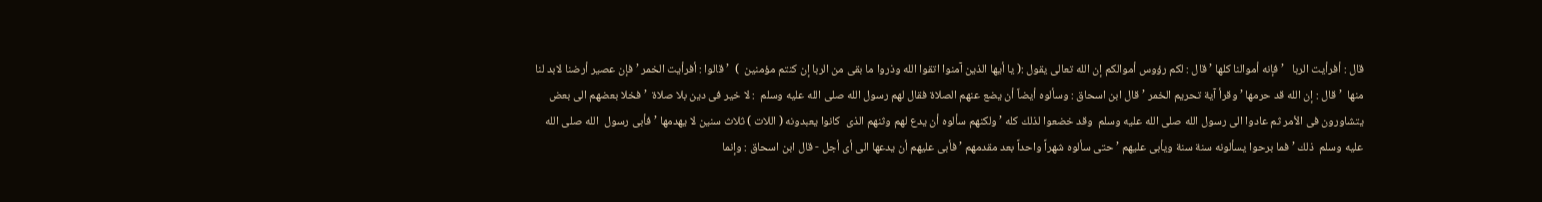قال : أفرأيت الربا   ’ فإنه أموالنا كلها ’ قال : لكم رؤوس أموالكم إن الله تعالى يقول :( يا أيها الذين آمنوا اتقوا الله وذروا ما بقى من الربا إن كنتم مؤمنين  )  ’ قالوا : أفرأيت الخمر ’ فإن عصير أرضنا لابد لنا منها  ’ قال : إن الله قد حرمها ’ وقرأ آية تحريم الخمر ’ قال ابن اسحاق : وسألوه أيضاً أن يضع عنهم الصلاة فقال لهم رسول الله صلى الله عليه وسلم  : لا خير فى دين بلا صلاة  ’ فخلا بعضهم الى بعض يتشاورون فى الأمر ثم عادوا الى رسول الله صلى الله عليه وسلم  وقد خضعوا لذلك كله ’ ولكنهم سألوه أن يدع لهم وثنهم الذى  كانوا يعبدونه ( اللات ) ثلاث سنين لا يهدمها ’ فأبى رسول  الله صلى الله عليه وسلم  ذلك ’ فما برحوا يسألونه سنة سنة ويأبى عليهم ’ حتى سألوه شهراً واحداً بعد مقدمهم ’ فأبى عليهم أن يدعها الى أى أجل - قال ابن اسحاق : وإنما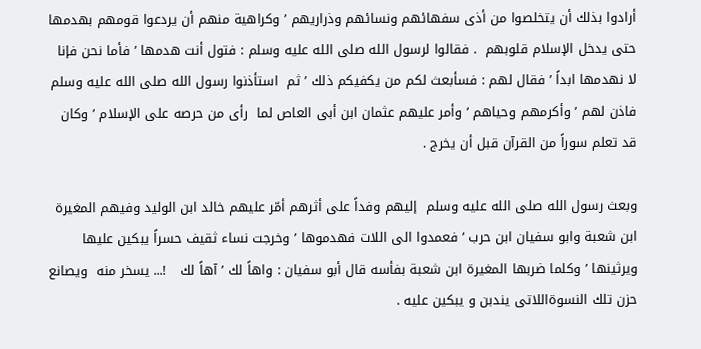أرادوا بذلك أن يتخلصوا من أذى سفهائهم ونسائهم وذراريهم ’ وكراهية منهم أن يردعوا قومهم بهدمها حتى يدخل الإسلام قلوبهم  . فقالوا لرسول الله صلى الله عليه وسلم : فتول أنت هدمها ’ فأما نحن فإنا لا نهدمها ابداً ’ فقال لهم : فسأبعث لكم من يكفيكم ذلك ’ ثم  استأذنوا رسول الله صلى الله عليه وسلم  فاذن لهم ’ وأكرمهم وحياهم ’ وأمر عليهم عثمان ابن أبى العاص لما  رأى من حرصه على الإسلام ’ وكان قد تعلم سوراً من القرآن قبل أن يخرج .

وبعث رسول الله صلى الله عليه وسلم  إليهم وفداً على أثرهم أمّر عليهم خالد ابن الوليد وفيهم المغيرة ابن شعبة وابو سفيان ابن حرب ’ فعمدوا الى اللات فهدموها ’ وخرجت نساء ثقيف حسراً يبكين عليها ويرثينها ’ وكلما ضربها المغيرة ابن شعبة بفأسه قال أبو سفيان : واهاً لك ’ آهاً لك   !... يسخر منه  ويصانع حزن تلك النسوةاللاتى يندبن و يبكين عليه .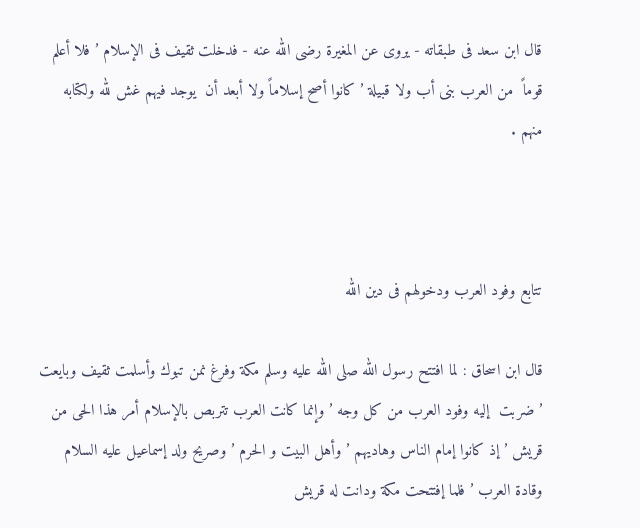قال ابن سعد فى طبقاته - يروى عن المغيرة رضى الله عنه - فدخلت ثقيف فى الإسلام ’ فلا أعلم قوماً  من العرب بنى أب ولا قبيلة ’ كانوا أصح إسلاماً ولا أبعد أن  يوجد فيهم غش لله ولكتابه منهم .



تتابع وفود العرب ودخولهم فى دين الله

قال ابن اسحاق : لما افتتح رسول الله صلى الله عليه وسلم مكة وفرغ نمن تبوك وأسلمت ثقيف وبايعت ’ ضربت  إليه وفود العرب من كل وجه ’ وإنما كانت العرب تتربص بالإسلام أمر هذا الحى من قريش ’ إذ كانوا إمام الناس وهاديهم ’ وأهل البيت و الحرم ’ وصريح ولد إسماعيل عليه السلام وقادة العرب ’ فلما إفتتحت مكة ودانت له قريش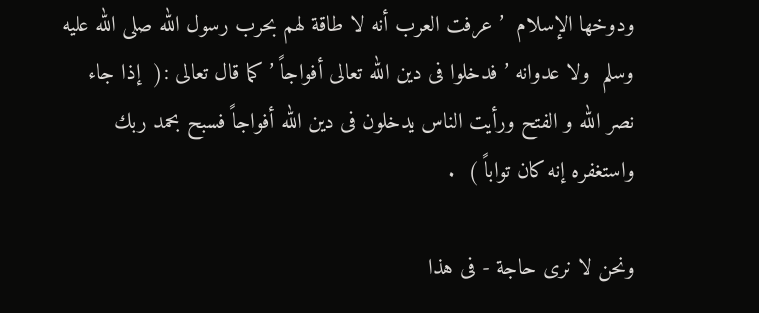ودوخها الإسلام  ’ عرفت العرب أنه لا طاقة لهم بحرب رسول الله صلى الله عليه وسلم  ولا عدوانه ’ فدخلوا فى دين الله تعالى أفواجاً ’ كما قال تعالى :(  إذا جاء نصر الله و الفتح ورأيت الناس يدخلون فى دين الله أفواجاً فسبح بحمد ربك واستغفره إنه كان تواباً )  .

ونحن لا نرى حاجة - فى هذا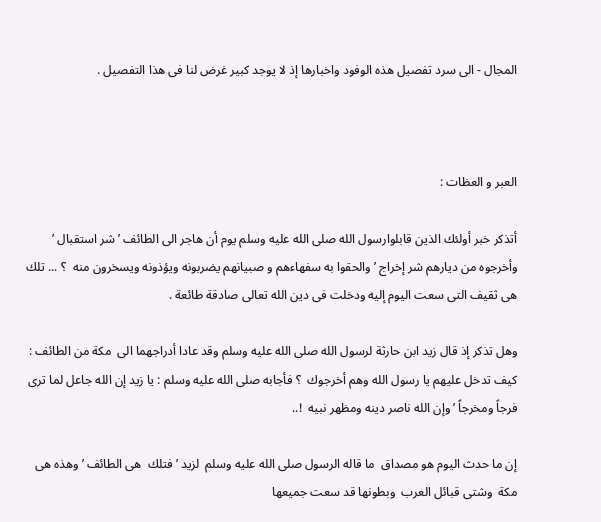المجال - الى سرد تفصيل هذه الوفود واخبارها إذ لا يوجد كبير غرض لنا فى هذا التفصيل .



العبر و العظات :

أتذكر خبر أولئك الذين قابلوارسول الله صلى الله عليه وسلم يوم أن هاجر الى الطائف ’ شر استقبال ’ وأخرجوه من ديارهم شر إخراج ’ والحقوا به سفهاءهم و صبيانهم يضربونه ويؤذونه ويسخرون منه  ؟ ... تلك هى ثقيف التى سعت اليوم إليه ودخلت فى دين الله تعالى صادقة طائعة .

وهل تذكر إذ قال زيد ابن حارثة لرسول الله صلى الله عليه وسلم وقد عادا أدراجهما الى  مكة من الطائف : كيف تدخل عليهم يا رسول الله وهم أخرجوك  ؟ فأجابه صلى الله عليه وسلم : يا زيد إن الله جاعل لما ترى  فرجاً ومخرجاً ’وإن الله ناصر دينه ومظهر نبيه  !..

إن ما حدث اليوم هو مصداق  ما قاله الرسول صلى الله عليه وسلم  لزيد ’ فتلك  هى الطائف ’ وهذه هى مكة  وشتى قبائل العرب  وبطونها قد سعت جميعها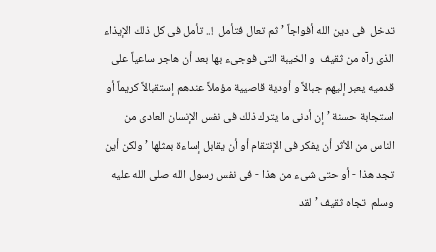تدخل  فى دين الله أفواجاً ’ ثم تعال فتأمل  !.. تأمل فى كل ذلك الإيذاء الذى رآه من ثقيف  و الخيبة التى فوجىء بها بعد أن هاجر ساعياً على قدميه يعبر إليهم جبالاً و أودية قاصيية مؤملاً عندهم إستقبالاً كريماً أو استجابة حسنة ’ إن أدنى ما يترك ذلك فى نفس الإنسان العادى من الناس من الأثر أن يفكر فى الإنتقام أو أن يقابل إساءة بمثلها ’ ولكن أين تجد هذا - أو حتى شىء من هذا - فى نفس رسول الله صلى الله عليه وسلم  تجاه ثقيف ’ لقد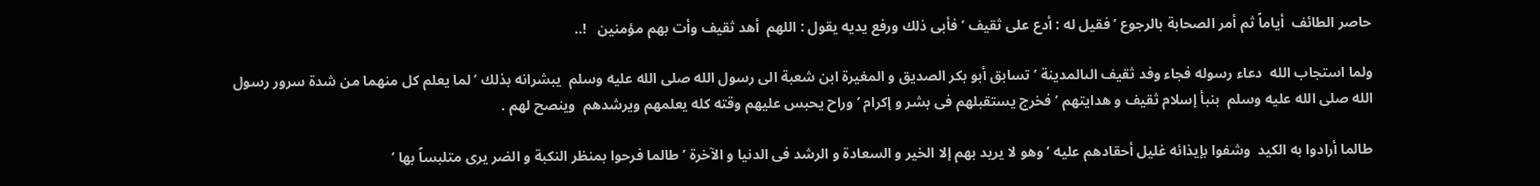حاصر الطائف  أياماً ثم أمر الصحابة بالرجوع ’ فقيل له : أدع على ثقيف ’ فأبى ذلك ورفع يديه يقول : اللهم  أهد ثقيف وأت بهم مؤمنين   !..

ولما استجاب الله  دعاء رسوله فجاء وفد ثقيف الىالمدينة ’ تسابق أبو بكر الصديق و المغيرة ابن شعبة الى رسول الله صلى الله عليه وسلم  يبشرانه بذلك ’ لما يعلم كل منهما من شدة سرور رسول الله صلى الله عليه وسلم  بنبأ إسلام ثقيف و هدايتهم ’ فخرج يستقبلهم فى بشر و إكرام ’ وراح يحبس عليهم وقته كله يعلمهم ويرشدهم  وينصح لهم .

طالما أرادوا به الكيد  وشفوا بإيذائه غليل أحقادهم عليه ’ وهو لا يريد بهم إلا الخير و السعادة و الرشد فى الدنيا و الآخرة ’ طالما فرحوا بمنظر النكبة و الضر يرى متلبساً بها ’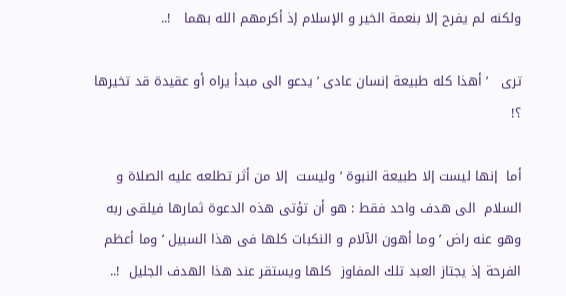ولكنه لم يفرح إلا بنعمة الخير و الإسلام إذ أكرمهم الله بهما   !..

ترى   ’ أهذا كله طبيعة إنسان عادى ’ يدعو الى مبدأ يراه أو عقيدة قد تخيرها ؟!

أما  إنها ليست إلا طبيعة النبوة ’ وليست  إلا من أثر تطلعه عليه الصلاة و السلام  الى هدف واحد فقط : هو أن تؤتى هذه الدعوة ثمارها فيلقى ربه وهو عنه راض ’ وما أهون الآلام و النكبات كلها فى هذا السبيل ’ وما أعظم الفرحة إذ يجتاز العبد تلك المفاوز  كلها ويستقر عند هذا الهدف الجليل  !..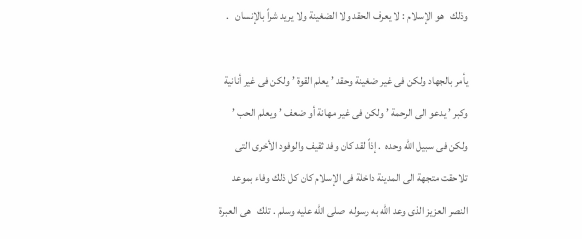وذلك   هو الإسلام : لا يعرف الحقد ولا الضغينة ولا يريد شراً بالإنسان   .

يأمر بالجهاد ولكن فى غير ضغينة وحقد ’ يعلم القوة ’ ولكن فى غير أنانية وكبر ’ يدعو الى الرحمة ’ ولكن فى غير مهانة أو ضعف ’ ويعلم الحب ’ ولكن فى سبيل الله وحده  . إذاً لقد كان وفد ثقيف والوفود الأخرى التى تلاحقت متجهة الى المدينة داخلة فى الإسلام كان كل ذلك وفاء بموعد النصر العزيز الذى وعد الله به رسوله  صلى الله عليه وسلم . تلك   هى العبرة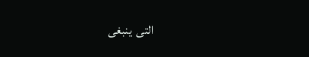التى  ينبغى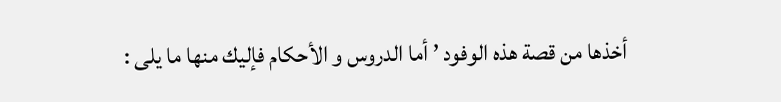أخذها من قصة هذه الوفود ’ أما الدروس و الأحكام فإليك منها ما يلى :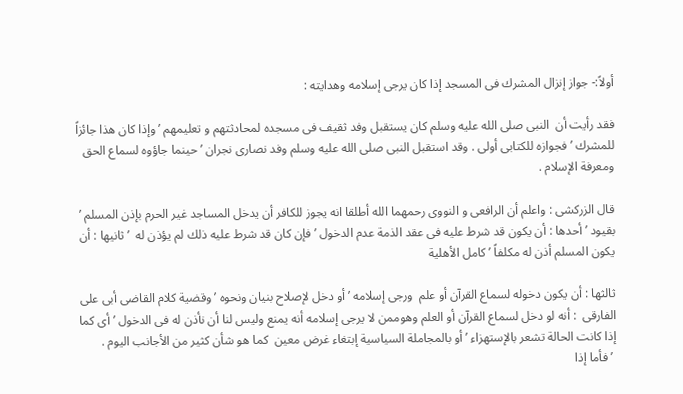أولاً:- جواز إنزال المشرك فى المسجد إذا كان يرجى إسلامه وهدايته :

فقد رأيت أن  النبى صلى الله عليه وسلم كان يستقبل وفد ثقيف فى مسجده لمحادثتهم و تعليمهم ’ وإذا كان هذا جائزاً للمشرك ’ فجوازه للكتابى أولى . وقد استقبل النبى صلى الله عليه وسلم وفد نصارى نجران ’ حينما جاؤوه لسماع الحق ومعرفة الإسلام .

قال الزركشى : واعلم أن الرافعى و النووى رحمهما الله أطلقا انه يجوز للكافر أن يدخل المساجد غير الحرم بإذن المسلم ’ بقيود ’ أحدها : أن يكون قد شرط عليه فى عقد الذمة عدم الدخول ’ فإن كان قد شرط عليه ذلك لم يؤذن له  ’ ثانيها : أن يكون المسلم أذن له مكلفاً ’ كامل الأهلية

ثالثها : أن يكون دخوله لسماع القرآن أو علم  ورجى إسلامه ’ أو دخل لإصلاح بنيان ونحوه ’ وقضية كلام القاضى أبى على الفارقى  : أنه لو دخل لسماع القرآن أو العلم وهوممن لا يرجى إسلامه أنه يمنع وليس لنا أن نأذن له فى الدخول ’ أى كما إذا كانت الحالة تشعر بالإستهزاء ’ أو بالمجاملة السياسية إبتغاء غرض معين  كما هو شأن كثير من الأجانب اليوم .
 ’ فأما إذا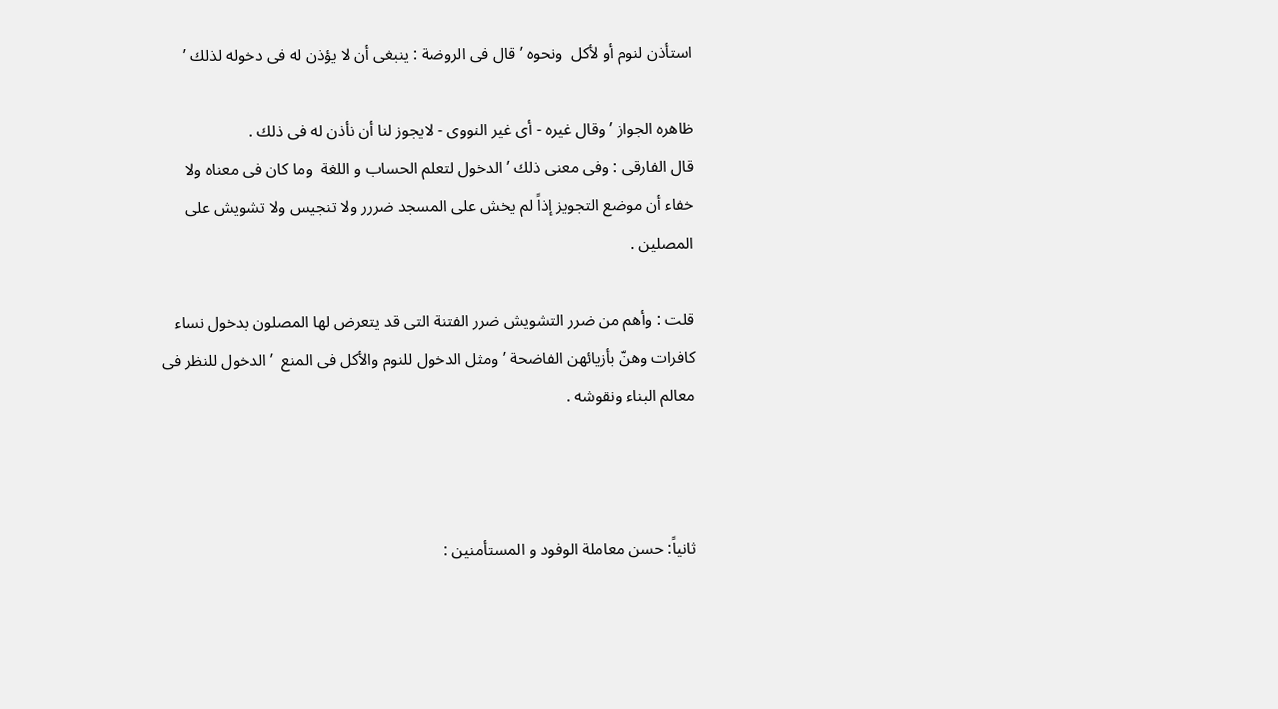استأذن لنوم أو لأكل  ونحوه ’ قال فى الروضة : ينبغى أن لا يؤذن له فى دخوله لذلك ’

ظاهره الجواز ’ وقال غيره - أى غير النووى - لايجوز لنا أن نأذن له فى ذلك .
قال الفارقى : وفى معنى ذلك ’ الدخول لتعلم الحساب و اللغة  وما كان فى معناه ولا خفاء أن موضع التجويز إذاً لم يخش على المسجد ضررر ولا تنجيس ولا تشويش على المصلين .

قلت : وأهم من ضرر التشويش ضرر الفتنة التى قد يتعرض لها المصلون بدخول نساء كافرات وهنّ بأزيائهن الفاضحة ’ ومثل الدخول للنوم والأكل فى المنع  ’ الدخول للنظر فى معالم البناء ونقوشه .



ثانياً: حسن معاملة الوفود و المستأمنين :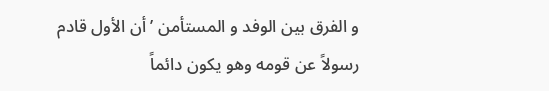و الفرق بين الوفد و المستأمن ’ أن الأول قادم رسولاً عن قومه وهو يكون دائماً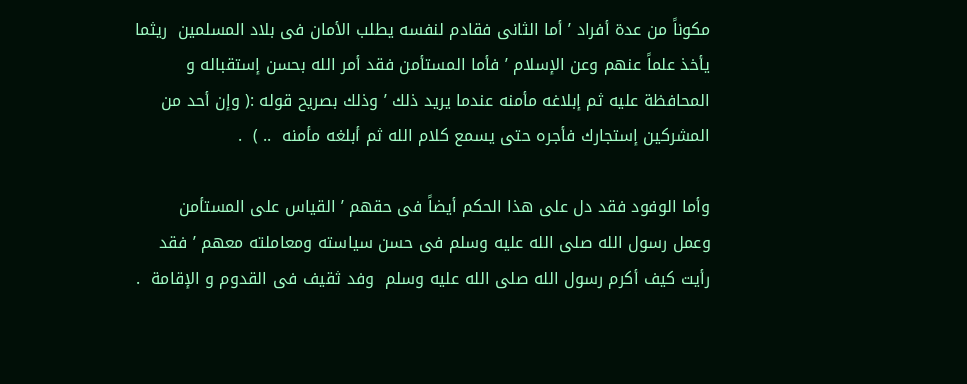مكوناً من عدة أفراد ’ أما الثانى فقادم لنفسه يطلب الأمان فى بلاد المسلمين  ريثما يأخذ علماً عنهم وعن الإسلام ’ فأما المستأمن فقد أمر الله بحسن إستقباله و المحافظة عليه ثم إبلاغه مأمنه عندما يريد ذلك ’ وذلك بصريح قوله :( وإن أحد من المشركين إستجارك فأجره حتى يسمع كلام الله ثم أبلغه مأمنه  .. )  .

وأما الوفود فقد دل على هذا الحكم أيضاً فى حقهم ’ القياس على المستأمن  وعمل رسول الله صلى الله عليه وسلم فى حسن سياسته ومعاملته معهم ’ فقد رأيت كيف أكرم رسول الله صلى الله عليه وسلم  وفد ثقيف فى القدوم و الإقامة  .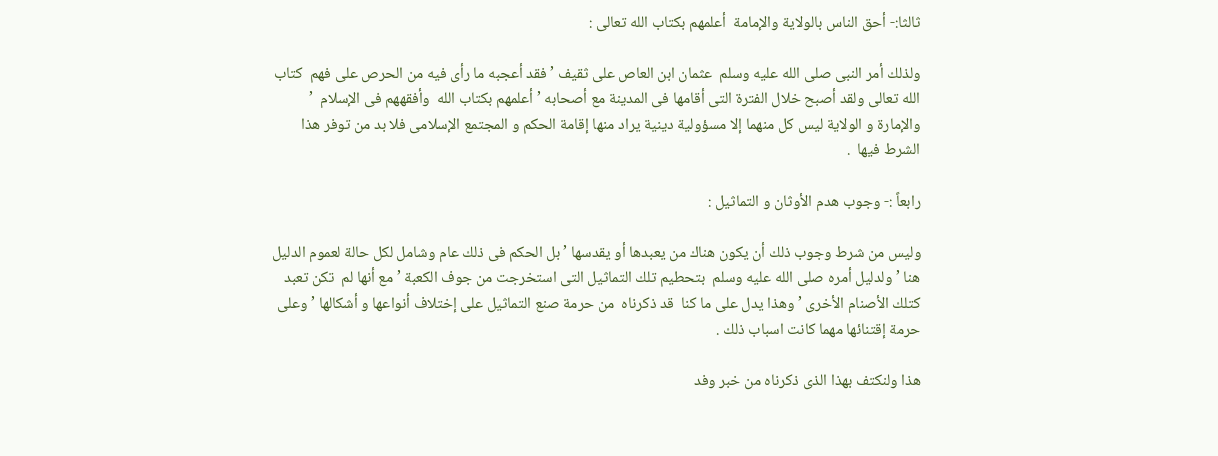ثالثا:- أحق الناس بالولاية والإمامة  أعلمهم بكتاب الله تعالى :

ولذلك أمر النبى صلى الله عليه وسلم  عثمان ابن العاص على ثقيف ’ فقد أعجبه ما رأى فيه من الحرص على فهم  كتاب الله تعالى ولقد أصبح خلال الفترة التى أقامها فى المدينة مع أصحابه ’ أعلمهم بكتاب الله  وأفقههم فى الإسلام  ’ والإمارة و الولاية ليس كل منهما إلا مسؤولية دينية يراد منها إقامة الحكم و المجتمع الإسلامى فلا بد من توفر هذا الشرط فيها  .

رابعاً :- وجوب هدم الأوثان و التماثيل :

وليس من شرط وجوب ذلك أن يكون هناك من يعبدها أو يقدسها ’ بل الحكم فى ذلك عام وشامل لكل حالة لعموم الدليل هنا ’ ولدليل أمره صلى الله عليه وسلم  بتحطيم تلك التماثيل التى استخرجت من جوف الكعبة ’ مع أنها لم  تكن تعبد كتلك الأصنام الأخرى ’ وهذا يدل على ما كنا  قد ذكرناه  من حرمة صنع التماثيل على إختلاف أنواعها و أشكالها ’ وعلى حرمة إقتنائها مهما كانت اسباب ذلك .

هذا ولنكتف بهذا الذى ذكرناه من خبر وفد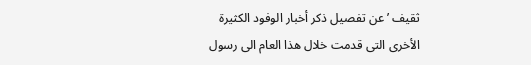ثقيف ’ عن تفصيل ذكر أخبار الوفود الكثيرة الأخرى التى قدمت خلال هذا العام الى رسول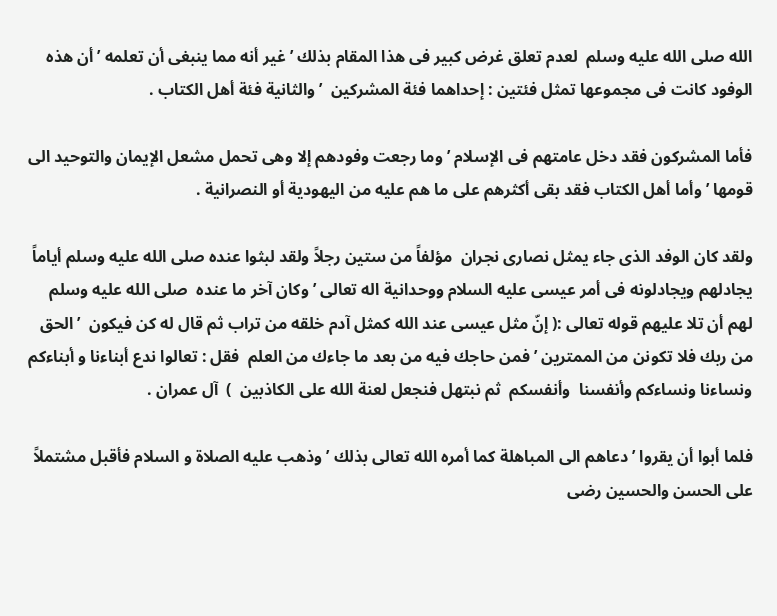الله صلى الله عليه وسلم  لعدم تعلق غرض كبير فى هذا المقام بذلك ’ غير أنه مما ينبغى أن تعلمه ’ أن هذه الوفود كانت فى مجموعها تمثل فئتين : إحداهما فئة المشركين  ’ والثانية فئة أهل الكتاب .

فأما المشركون فقد دخل عامتهم فى الإسلام ’ وما رجعت وفودهم إلا وهى تحمل مشعل الإيمان والتوحيد الى قومها ’ وأما أهل الكتاب فقد بقى أكثرهم على ما هم عليه من اليهودية أو النصرانية .

ولقد كان الوفد الذى جاء يمثل نصارى نجران  مؤلفاً من ستين رجلاً ولقد لبثوا عنده صلى الله عليه وسلم أياماً يجادلهم ويجادلونه فى أمر عيسى عليه السلام ووحدانية اله تعالى ’ وكان آخر ما عنده  صلى الله عليه وسلم لهم أن تلا عليهم قوله تعالى :( إنّ مثل عيسى عند الله كمثل آدم خلقه من تراب ثم قال له كن فيكون  ’ الحق من ربك فلا تكونن من الممترين ’ فمن حاجك فيه من بعد ما جاءك من العلم  فقل : تعالوا ندع أبناءنا و أبناءكم  ونساءنا ونساءكم وأنفسنا  وأنفسكم  ثم نبتهل فنجعل لعنة الله على الكاذبين  )  آل عمران .

فلما أبوا أن يقروا ’ دعاهم الى المباهلة كما أمره الله تعالى بذلك ’ وذهب عليه الصلاة و السلام فأقبل مشتملاً على الحسن والحسين رضى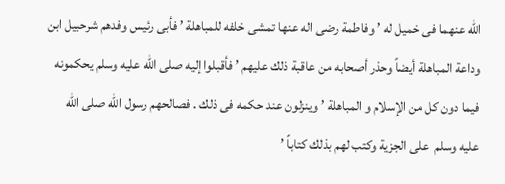الله عنهما فى خميل له ’ وفاطمة رضى اله عنها تمشى خلفه للمباهلة ’ فأبى رئيس وفدهم شرحبيل ابن وداعة المباهلة أيضاً وحذر أصحابه من عاقبة ذلك عليهم ’ فأقبلوا إليه صلى الله عليه وسلم يحكمونه فيما دون كل من الإسلام و المباهلة ’ وينزلون عند حكمه فى ذلك . فصالحهم رسول الله صلى الله عليه وسلم  على الجزية وكتب لهم بذلك كتاباً ’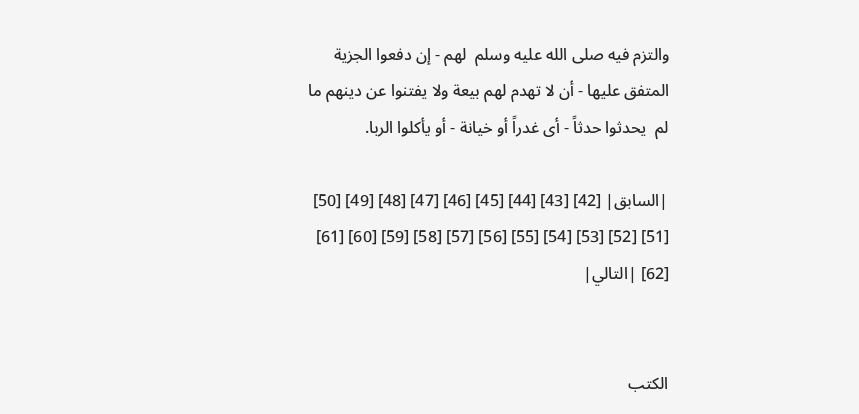والتزم فيه صلى الله عليه وسلم  لهم - إن دفعوا الجزية المتفق عليها - أن لا تهدم لهم بيعة ولا يفتنوا عن دينهم ما لم  يحدثوا حدثاً - أى غدراً أو خيانة - أو يأكلوا الربا.

|السابق| [42] [43] [44] [45] [46] [47] [48] [49] [50] [51] [52] [53] [54] [55] [56] [57] [58] [59] [60] [61] [62] |التالي|


الكتب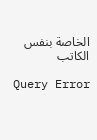الخاصة بنفس الكاتب

Query Error